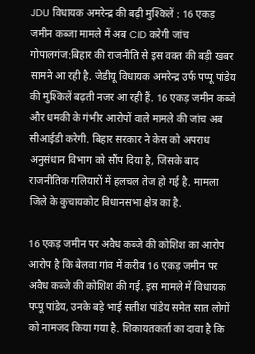JDU विधायक अमरेन्द्र की बढ़ी मुश्किलें : 16 एकड़ जमीन कब्जा मामले में अब CID करेगी जांच
गोपालगंज:बिहार की राजनीति से इस वक्त की बड़ी खबर सामने आ रही है. जेडीयू विधायक अमरेन्द्र उर्फ पप्पू पांडेय की मुश्किलें बढ़ती नजर आ रही हैं. 16 एकड़ जमीन कब्जे और धमकी के गंभीर आरोपों वाले मामले की जांच अब सीआईडी करेगी. बिहार सरकार ने केस को अपराध अनुसंधान विभाग को सौंप दिया है, जिसके बाद राजनीतिक गलियारों में हलचल तेज हो गई है. मामला जिले के कुचायकोट विधानसभा क्षेत्र का है.

16 एकड़ जमीन पर अवैध कब्जे की कोशिश का आरोप
आरोप है कि बेलवा गांव में करीब 16 एकड़ जमीन पर अवैध कब्जे की कोशिश की गई. इस मामले में विधायक पप्पू पांडेय, उनके बड़े भाई सतीश पांडेय समेत सात लोगों को नामजद किया गया है. शिकायतकर्ता का दावा है कि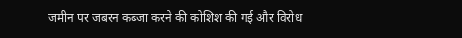जमीन पर जबरन कब्जा करने की कोशिश की गई और विरोध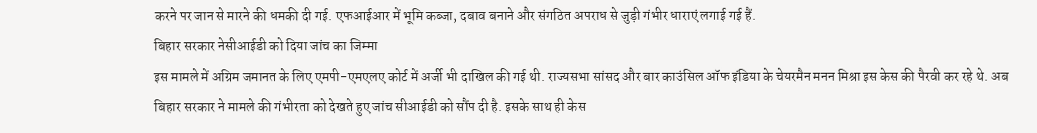करने पर जान से मारने की धमकी दी गई. एफआईआर में भूमि कब्जा, दबाव बनाने और संगठित अपराध से जुड़ी गंभीर धाराएं लगाई गई हैं.
बिहार सरकार नेसीआईडी को दिया जांच का जिम्मा
इस मामले में अग्रिम जमानत के लिए एमपी-एमएलए कोर्ट में अर्जी भी दाखिल की गई थी. राज्यसभा सांसद और बार काउंसिल ऑफ इंडिया के चेयरमैन मनन मिश्रा इस केस की पैरवी कर रहे थे. अब बिहार सरकार ने मामले की गंभीरता को देखते हुए जांच सीआईडी को सौंप दी है. इसके साथ ही केस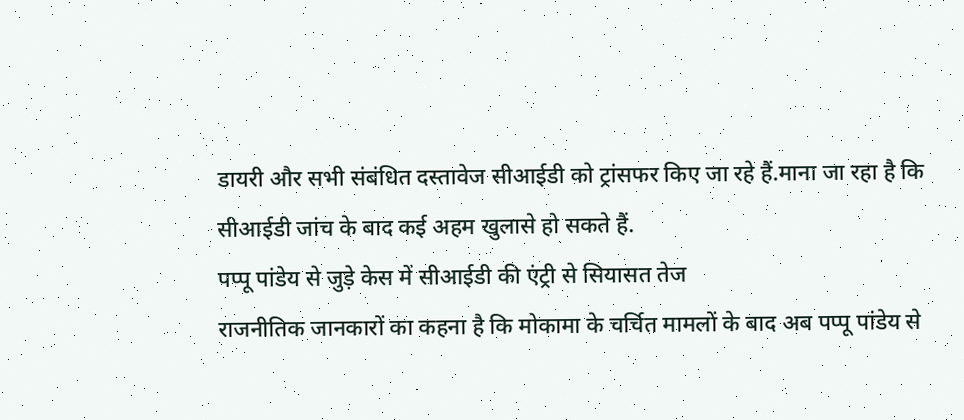डायरी और सभी संबंधित दस्तावेज सीआईडी को ट्रांसफर किए जा रहे हैं.माना जा रहा है कि सीआईडी जांच के बाद कई अहम खुलासे हो सकते हैं.
पप्पू पांडेय से जुड़े केस में सीआईडी की एंट्री से सियासत तेज
राजनीतिक जानकारों का कहना है कि मोकामा के चर्चित मामलों के बाद अब पप्पू पांडेय से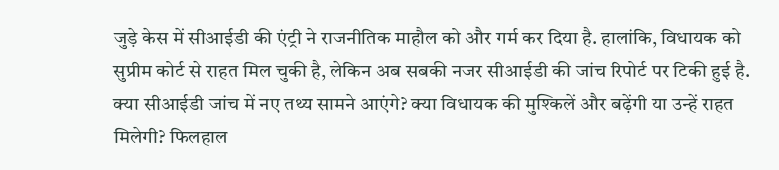जुड़े केस में सीआईडी की एंट्री ने राजनीतिक माहौल को और गर्म कर दिया है. हालांकि, विधायक को सुप्रीम कोर्ट से राहत मिल चुकी है, लेकिन अब सबकी नजर सीआईडी की जांच रिपोर्ट पर टिकी हुई है. क्या सीआईडी जांच में नए तथ्य सामने आएंगे? क्या विधायक की मुश्किलें और बढ़ेंगी या उन्हें राहत मिलेगी? फिलहाल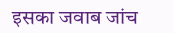इसका जवाब जांच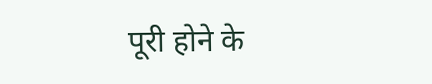पूरी होने के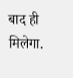बाद ही मिलेगा.